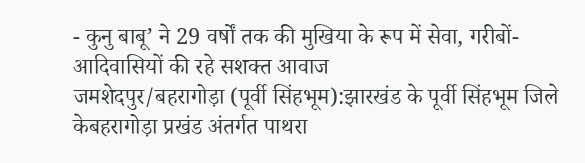- कुनु बाबू’ ने 29 वर्षों तक की मुखिया के रूप में सेवा, गरीबों-आदिवासियों की रहे सशक्त आवाज
जमशेदपुर/बहरागोड़ा (पूर्वी सिंहभूम):झारखंड के पूर्वी सिंहभूम जिले केबहरागोड़ा प्रखंड अंतर्गत पाथरा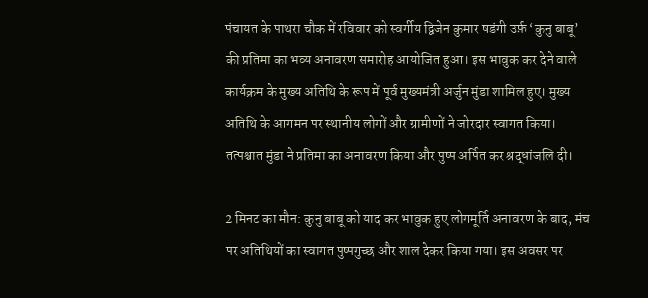पंचायत के पाथरा चौक में रविवार को स्वर्गीय द्विजेन कुमार षडंगी उर्फ़ ‘कुनु बाबू’ की प्रतिमा का भव्य अनावरण समारोह आयोजित हुआ। इस भावुक कर देने वाले कार्यक्रम के मुख्य अतिथि के रूप में पूर्व मुख्यमंत्री अर्जुन मुंडा शामिल हुए। मुख्य अतिथि के आगमन पर स्थानीय लोगों और ग्रामीणों ने जोरदार स्वागत किया। तत्पश्चात मुंडा ने प्रतिमा का अनावरण किया और पुष्प अर्पित कर श्रद्धांजलि दी।

2 मिनट का मौन: कुनु बाबू को याद कर भावुक हुए लोगमूर्ति अनावरण के बाद, मंच पर अतिथियों का स्वागत पुष्पगुच्छ और शाल देकर किया गया। इस अवसर पर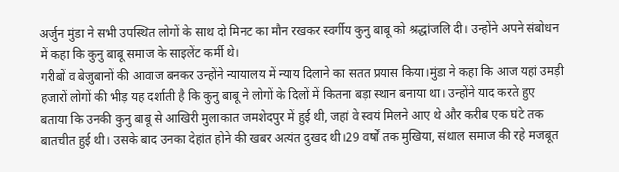अर्जुन मुंडा ने सभी उपस्थित लोगों के साथ दो मिनट का मौन रखकर स्वर्गीय कुनु बाबू को श्रद्धांजलि दी। उन्होंने अपने संबोधन में कहा कि कुनु बाबू समाज के साइलेंट कर्मी थे।
गरीबों व बेजुबानों की आवाज बनकर उन्होंने न्यायालय में न्याय दिलाने का सतत प्रयास किया।मुंडा ने कहा कि आज यहां उमड़ी हजारों लोगों की भीड़ यह दर्शाती है कि कुनु बाबू ने लोगों के दिलों में कितना बड़ा स्थान बनाया था। उन्होंने याद करते हुए बताया कि उनकी कुनु बाबू से आखिरी मुलाकात जमशेदपुर में हुई थी, जहां वे स्वयं मिलने आए थे और करीब एक घंटे तक बातचीत हुई थी। उसके बाद उनका देहांत होने की खबर अत्यंत दुखद थी।29 वर्षों तक मुखिया, संथाल समाज की रहे मजबूत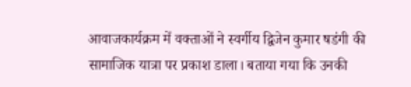आवाजकार्यक्रम में वक्ताओं ने स्वर्गीय द्विजेन कुमार षडंगी की सामाजिक यात्रा पर प्रकाश डाला। बताया गया कि उनकी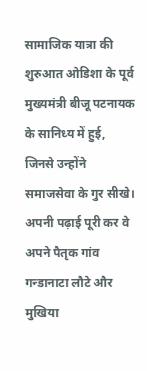सामाजिक यात्रा की शुरुआत ओडिशा के पूर्व मुख्यमंत्री बीजू पटनायक के सानिध्य में हुई, जिनसे उन्होंने समाजसेवा के गुर सीखे। अपनी पढ़ाई पूरी कर वे अपने पैतृक गांव गन्डानाटा लौटे और मुखिया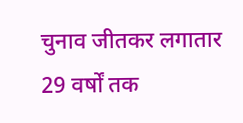चुनाव जीतकर लगातार 29 वर्षों तक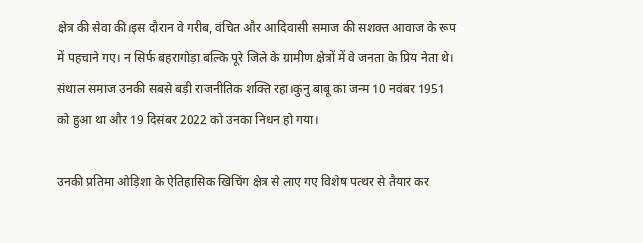क्षेत्र की सेवा की।इस दौरान वे गरीब, वंचित और आदिवासी समाज की सशक्त आवाज के रूप में पहचाने गए। न सिर्फ बहरागोड़ा बल्कि पूरे जिले के ग्रामीण क्षेत्रों में वे जनता के प्रिय नेता थे। संथाल समाज उनकी सबसे बड़ी राजनीतिक शक्ति रहा।कुनु बाबू का जन्म 10 नवंबर 1951 को हुआ था और 19 दिसंबर 2022 को उनका निधन हो गया।

उनकी प्रतिमा ओड़िशा के ऐतिहासिक खिचिंग क्षेत्र से लाए गए विशेष पत्थर से तैयार कर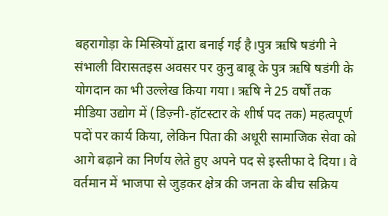बहरागोड़ा के मिस्त्रियों द्वारा बनाई गई है।पुत्र ऋषि षडंगी ने संभाली विरासतइस अवसर पर कुनु बाबू के पुत्र ऋषि षडंगी के योगदान का भी उल्लेख किया गया। ऋषि ने 25 वर्षों तक मीडिया उद्योग में (डिज़्नी-हॉटस्टार के शीर्ष पद तक) महत्वपूर्ण पदों पर कार्य किया, लेकिन पिता की अधूरी सामाजिक सेवा को आगे बढ़ाने का निर्णय लेते हुए अपने पद से इस्तीफा दे दिया। वे वर्तमान में भाजपा से जुड़कर क्षेत्र की जनता के बीच सक्रिय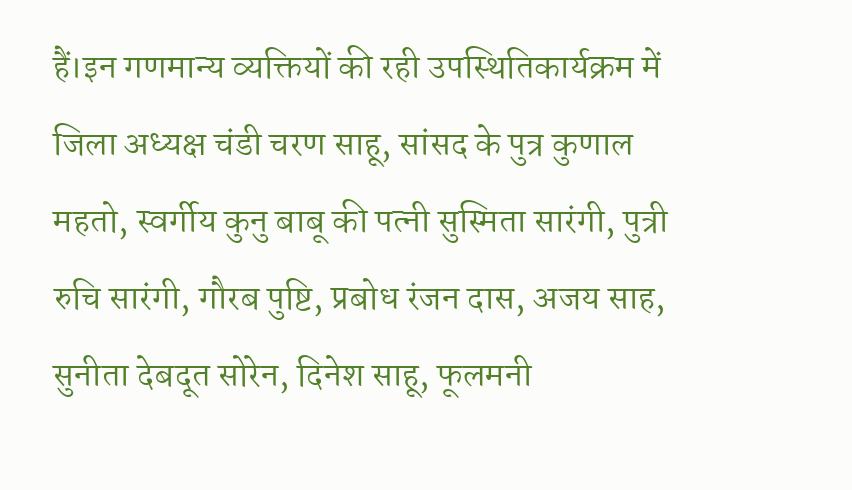हैं।इन गणमान्य व्यक्तियों की रही उपस्थितिकार्यक्रम में जिला अध्यक्ष चंडी चरण साहू, सांसद के पुत्र कुणाल महतो, स्वर्गीय कुनु बाबू की पत्नी सुस्मिता सारंगी, पुत्री रुचि सारंगी, गौरब पुष्टि, प्रबोध रंजन दास, अजय साह, सुनीता देबदूत सोरेन, दिनेश साहू, फूलमनी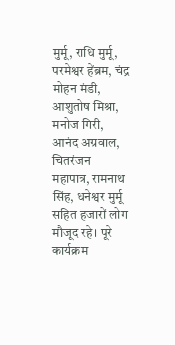मुर्मू, राधि मुर्मू, परमेश्वर हेंब्रम, चंद्र मोहन मंडी, आशुतोष मिश्रा, मनोज गिरी, आनंद अग्रवाल, चितरंजन महापात्र, रामनाथ सिंह, धनेश्वर मुर्मू सहित हजारों लोग मौजूद रहे। पूरे कार्यक्रम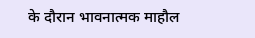के दौरान भावनात्मक माहौल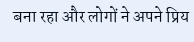बना रहा और लोगों ने अपने प्रिय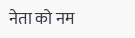नेता को नम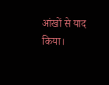आंखों से याद किया।